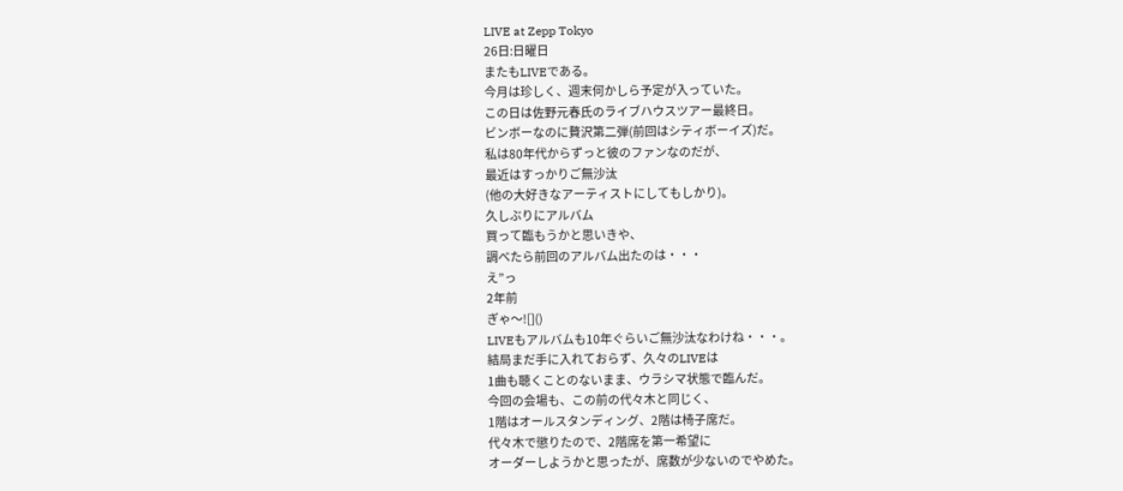LIVE at Zepp Tokyo
26日:日曜日
またもLIVEである。
今月は珍しく、週末何かしら予定が入っていた。
この日は佐野元春氏のライブハウスツアー最終日。
ビンボーなのに贅沢第二弾(前回はシティボーイズ)だ。
私は80年代からずっと彼のファンなのだが、
最近はすっかりご無沙汰
(他の大好きなアーティストにしてもしかり)。
久しぶりにアルバム
買って臨もうかと思いきや、
調べたら前回のアルバム出たのは・・・
え”っ
2年前
ぎゃ〜![]()
LIVEもアルバムも10年ぐらいご無沙汰なわけね・・・。
結局まだ手に入れておらず、久々のLIVEは
1曲も聴くことのないまま、ウラシマ状態で臨んだ。
今回の会場も、この前の代々木と同じく、
1階はオールスタンディング、2階は椅子席だ。
代々木で懲りたので、2階席を第一希望に
オーダーしようかと思ったが、席数が少ないのでやめた。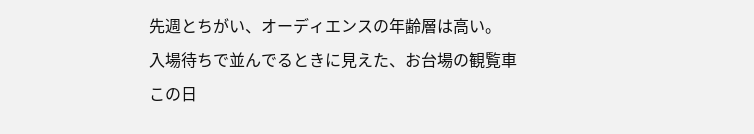先週とちがい、オーディエンスの年齢層は高い。
入場待ちで並んでるときに見えた、お台場の観覧車
この日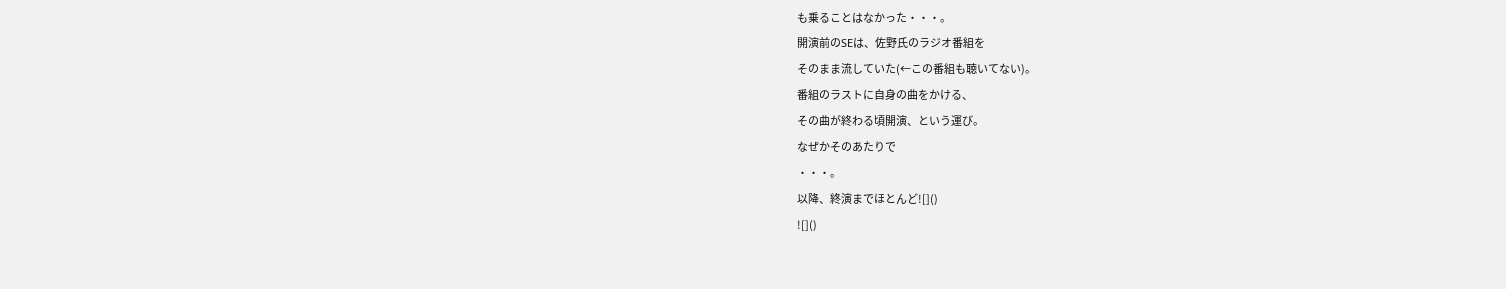も乗ることはなかった・・・。
開演前のSEは、佐野氏のラジオ番組を
そのまま流していた(←この番組も聴いてない)。
番組のラストに自身の曲をかける、
その曲が終わる頃開演、という運び。
なぜかそのあたりで
・・・。
以降、終演までほとんど![]()
![]()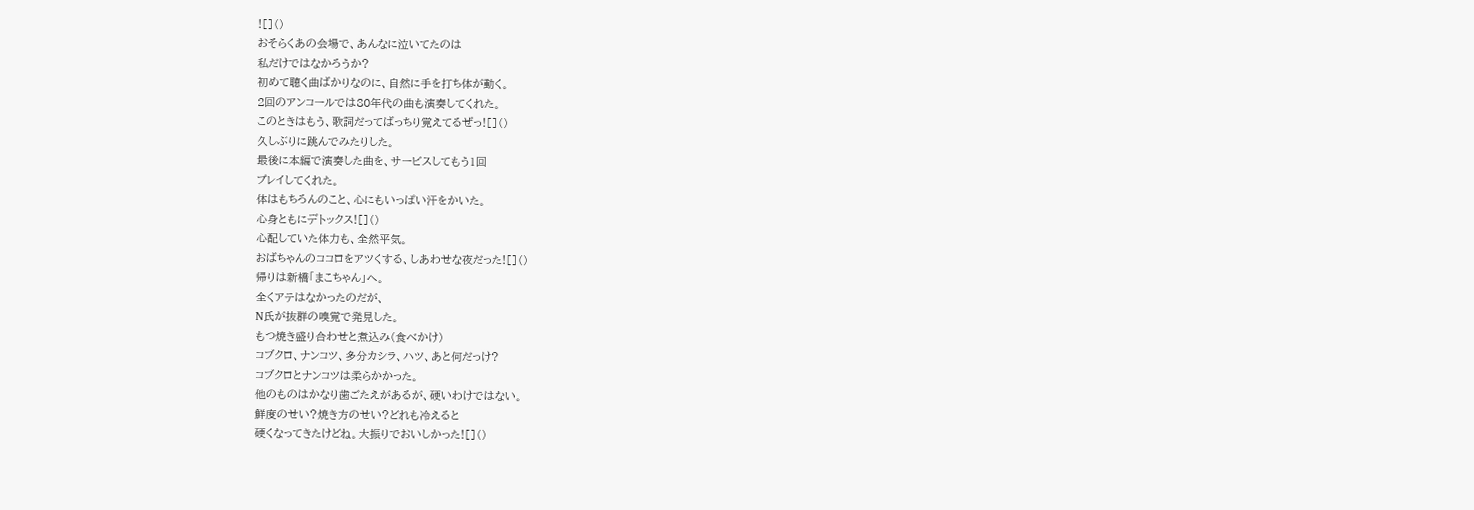![]()
おそらくあの会場で、あんなに泣いてたのは
私だけではなかろうか?
初めて聴く曲ばかりなのに、自然に手を打ち体が動く。
2回のアンコールでは80年代の曲も演奏してくれた。
このときはもう、歌詞だってばっちり覚えてるぜっ![]()
久しぶりに跳んでみたりした。
最後に本編で演奏した曲を、サービスしてもう1回
プレイしてくれた。
体はもちろんのこと、心にもいっぱい汗をかいた。
心身ともにデトックス![]()
心配していた体力も、全然平気。
おばちゃんのココロをアツくする、しあわせな夜だった![]()
帰りは新橋「まこちゃん」へ。
全くアテはなかったのだが、
N氏が抜群の嗅覚で発見した。
もつ焼き盛り合わせと煮込み(食べかけ)
コブクロ、ナンコツ、多分カシラ、ハツ、あと何だっけ?
コブクロとナンコツは柔らかかった。
他のものはかなり歯ごたえがあるが、硬いわけではない。
鮮度のせい?焼き方のせい?どれも冷えると
硬くなってきたけどね。大振りでおいしかった![]()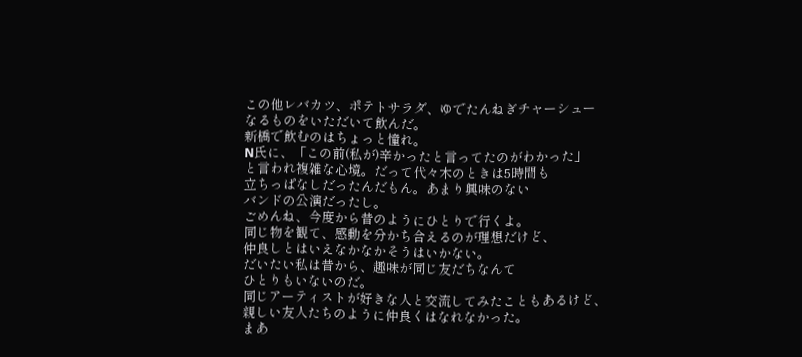この他レバカツ、ポテトサラダ、ゆでたんねぎチャーシュー
なるものをいただいて飲んだ。
新橋で飲むのはちょっと憧れ。
N氏に、「この前(私が)辛かったと言ってたのがわかった」
と言われ複雑な心境。だって代々木のときは5時間も
立ちっぱなしだったんだもん。あまり興味のない
バンドの公演だったし。
ごめんね、今度から昔のようにひとりで行くよ。
同じ物を観て、感動を分かち合えるのが理想だけど、
仲良しとはいえなかなかそうはいかない。
だいたい私は昔から、趣味が同じ友だちなんて
ひとりもいないのだ。
同じアーティストが好きな人と交流してみたこともあるけど、
親しい友人たちのように仲良くはなれなかった。
まあ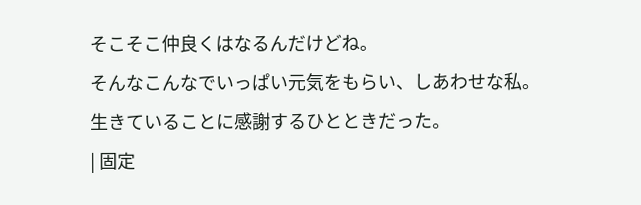そこそこ仲良くはなるんだけどね。
そんなこんなでいっぱい元気をもらい、しあわせな私。
生きていることに感謝するひとときだった。
| 固定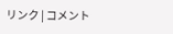リンク | コメント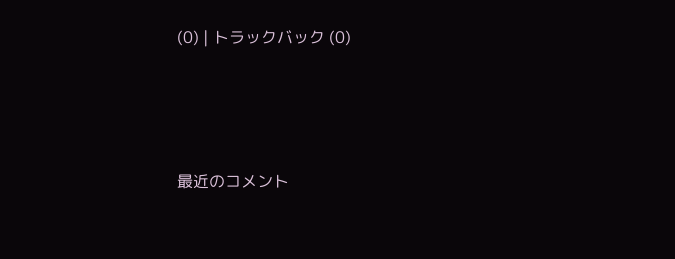(0) | トラックバック (0)






最近のコメント